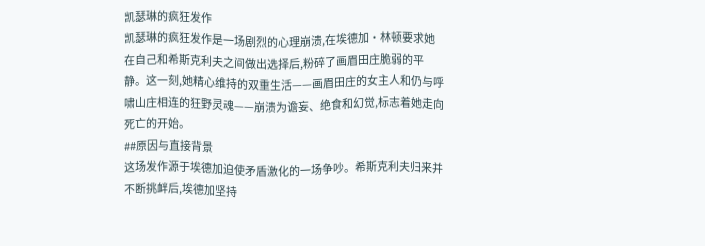凯瑟琳的疯狂发作
凯瑟琳的疯狂发作是一场剧烈的心理崩溃,在埃德加·林顿要求她在自己和希斯克利夫之间做出选择后,粉碎了画眉田庄脆弱的平静。这一刻,她精心维持的双重生活——画眉田庄的女主人和仍与呼啸山庄相连的狂野灵魂——崩溃为谵妄、绝食和幻觉,标志着她走向死亡的开始。
##原因与直接背景
这场发作源于埃德加迫使矛盾激化的一场争吵。希斯克利夫归来并不断挑衅后,埃德加坚持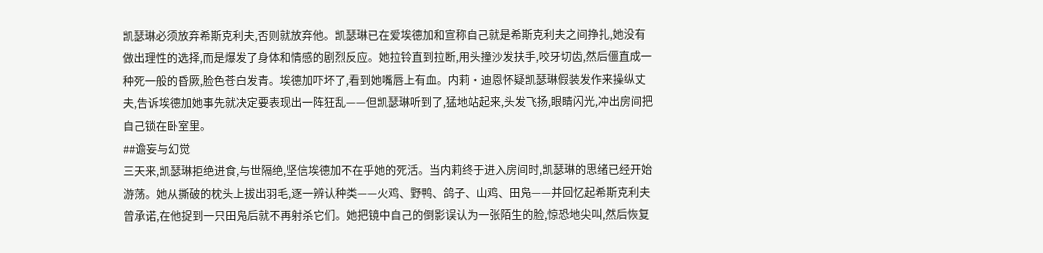凯瑟琳必须放弃希斯克利夫,否则就放弃他。凯瑟琳已在爱埃德加和宣称自己就是希斯克利夫之间挣扎,她没有做出理性的选择,而是爆发了身体和情感的剧烈反应。她拉铃直到拉断,用头撞沙发扶手,咬牙切齿,然后僵直成一种死一般的昏厥,脸色苍白发青。埃德加吓坏了,看到她嘴唇上有血。内莉·迪恩怀疑凯瑟琳假装发作来操纵丈夫,告诉埃德加她事先就决定要表现出一阵狂乱——但凯瑟琳听到了,猛地站起来,头发飞扬,眼睛闪光,冲出房间把自己锁在卧室里。
##谵妄与幻觉
三天来,凯瑟琳拒绝进食,与世隔绝,坚信埃德加不在乎她的死活。当内莉终于进入房间时,凯瑟琳的思绪已经开始游荡。她从撕破的枕头上拔出羽毛,逐一辨认种类——火鸡、野鸭、鸽子、山鸡、田凫——并回忆起希斯克利夫曾承诺,在他捉到一只田凫后就不再射杀它们。她把镜中自己的倒影误认为一张陌生的脸,惊恐地尖叫,然后恢复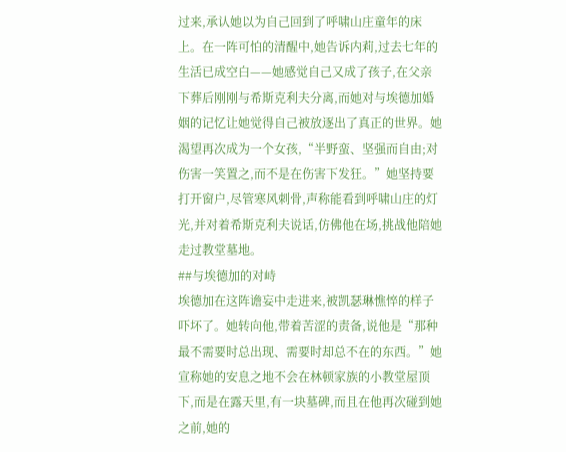过来,承认她以为自己回到了呼啸山庄童年的床上。在一阵可怕的清醒中,她告诉内莉,过去七年的生活已成空白——她感觉自己又成了孩子,在父亲下葬后刚刚与希斯克利夫分离,而她对与埃德加婚姻的记忆让她觉得自己被放逐出了真正的世界。她渴望再次成为一个女孩,“半野蛮、坚强而自由;对伤害一笑置之,而不是在伤害下发狂。”她坚持要打开窗户,尽管寒风刺骨,声称能看到呼啸山庄的灯光,并对着希斯克利夫说话,仿佛他在场,挑战他陪她走过教堂墓地。
##与埃德加的对峙
埃德加在这阵谵妄中走进来,被凯瑟琳憔悴的样子吓坏了。她转向他,带着苦涩的责备,说他是“那种最不需要时总出现、需要时却总不在的东西。”她宣称她的安息之地不会在林顿家族的小教堂屋顶下,而是在露天里,有一块墓碑,而且在他再次碰到她之前,她的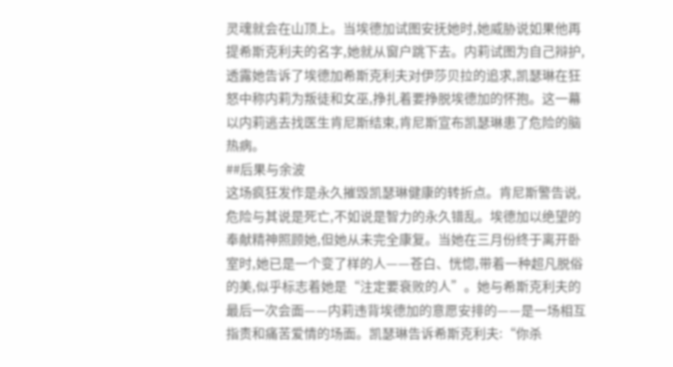灵魂就会在山顶上。当埃德加试图安抚她时,她威胁说如果他再提希斯克利夫的名字,她就从窗户跳下去。内莉试图为自己辩护,透露她告诉了埃德加希斯克利夫对伊莎贝拉的追求,凯瑟琳在狂怒中称内莉为叛徒和女巫,挣扎着要挣脱埃德加的怀抱。这一幕以内莉逃去找医生肯尼斯结束,肯尼斯宣布凯瑟琳患了危险的脑热病。
##后果与余波
这场疯狂发作是永久摧毁凯瑟琳健康的转折点。肯尼斯警告说,危险与其说是死亡,不如说是智力的永久错乱。埃德加以绝望的奉献精神照顾她,但她从未完全康复。当她在三月份终于离开卧室时,她已是一个变了样的人——苍白、恍惚,带着一种超凡脱俗的美,似乎标志着她是“注定要衰败的人”。她与希斯克利夫的最后一次会面——内莉违背埃德加的意愿安排的——是一场相互指责和痛苦爱情的场面。凯瑟琳告诉希斯克利夫:“你杀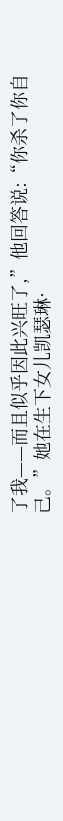了我——而且似乎因此兴旺了,”他回答说:“你杀了你自己。”她在生下女儿凯瑟琳·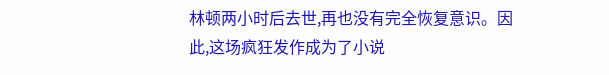林顿两小时后去世,再也没有完全恢复意识。因此,这场疯狂发作成为了小说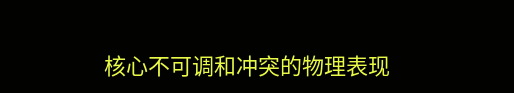核心不可调和冲突的物理表现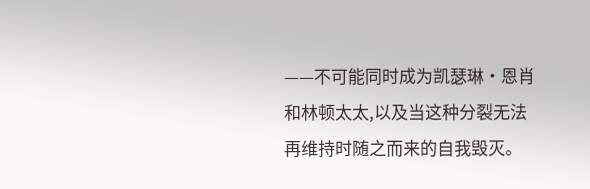——不可能同时成为凯瑟琳·恩肖和林顿太太,以及当这种分裂无法再维持时随之而来的自我毁灭。